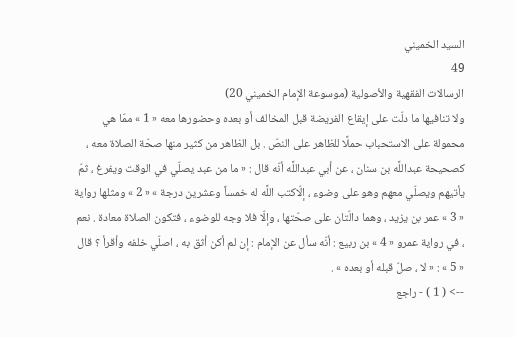السيد الخميني
49
الرسالات الفقهية والأصولية (موسوعة الإمام الخميني 20)
ولا تنافيها ما دلّت على إيقاع الفريضة قبل المخالف أو بعده وحضورها معه « 1 » ممّا هي محمولة على الاستحباب حملًا للظاهر على النصّ . بل الظاهر من كثير منها صحّة الصلاة معه ، كصحيحة عبداللَّه بن سنان ، عن أبي عبداللَّه أنّه قال : « ما من عبد يصلّي في الوقت ويفرغ ، ثمّ يأتيهم ويصلّي معهم وهو على وضوء ، إلّاكتب اللَّه له خمساً وعشرين درجة » « 2 » ومثلها رواية « 3 » عمر بن يزيد ، وهما دالّتان على صحّتها ، وإلّا فلا وجه للوضوء ، فتكون الصلاة معادة . نعم ، في رواية عمرو « 4 » بن ربيع : أنّه سأل عن الإمام : إن لم أكن أثق به ، اصلّي خلفه وأقرأ ؟ قال « 5 » : « لا ، صلّ قبله أو بعده » .
--> ( 1 ) - راجع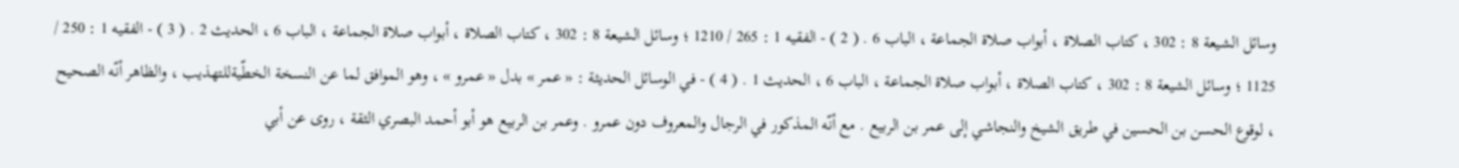وسائل الشيعة 8 : 302 ، كتاب الصلاة ، أبواب صلاة الجماعة ، الباب 6 . ( 2 ) - الفقيه 1 : 265 / 1210 ؛ وسائل الشيعة 8 : 302 ، كتاب الصلاة ، أبواب صلاة الجماعة ، الباب 6 ، الحديث 2 . ( 3 ) - الفقيه 1 : 250 / 1125 ؛ وسائل الشيعة 8 : 302 ، كتاب الصلاة ، أبواب صلاة الجماعة ، الباب 6 ، الحديث 1 . ( 4 ) - في الوسائل الحديثة : « عمر » بدل « عمرو » ، وهو الموافق لما عن النسخة الخطّيةللتهذيب ، والظاهر أنّه الصحيح ، لوقوع الحسن بن الحسين في طريق الشيخ والنجاشي إلى عمر بن الربيع . مع أنّه المذكور في الرجال والمعروف دون عمرو . وعمر بن الربيع هو أبو أحمد البصري الثقة ، روى عن أبي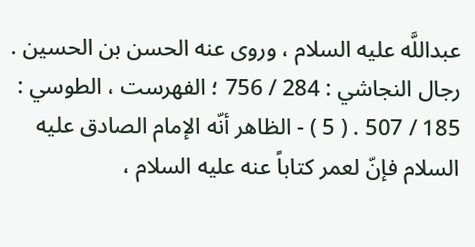عبداللَّه عليه السلام ، وروى عنه الحسن بن الحسين . رجال النجاشي : 284 / 756 ؛ الفهرست ، الطوسي : 185 / 507 . ( 5 ) - الظاهر أنّه الإمام الصادق عليه السلام فإنّ لعمر كتاباً عنه عليه السلام ،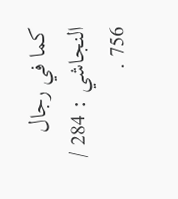كما في رجال النجاشي : 284 / 756 .